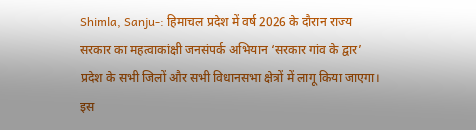Shimla, Sanju-: हिमाचल प्रदेश में वर्ष 2026 के दौरान राज्य सरकार का महत्वाकांक्षी जनसंपर्क अभियान ‘सरकार गांव के द्वार’ प्रदेश के सभी जिलों और सभी विधानसभा क्षेत्रों में लागू किया जाएगा। इस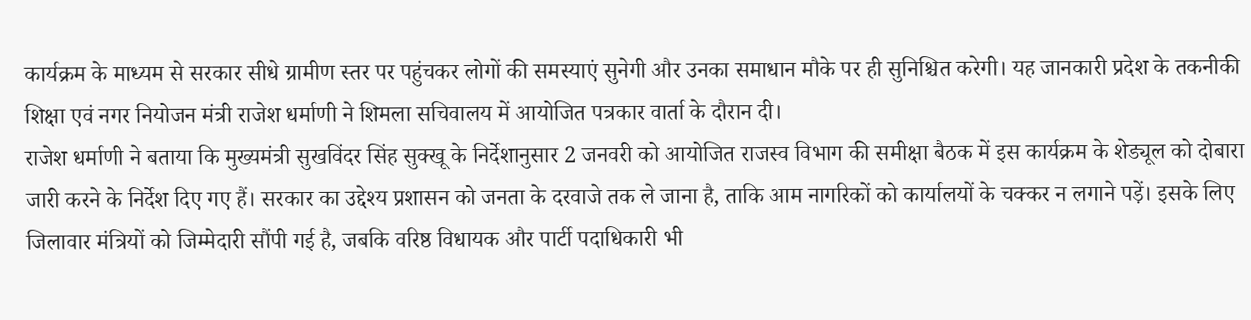कार्यक्रम के माध्यम से सरकार सीधे ग्रामीण स्तर पर पहुंचकर लोगों की समस्याएं सुनेगी और उनका समाधान मौके पर ही सुनिश्चित करेगी। यह जानकारी प्रदेश के तकनीकी शिक्षा एवं नगर नियोजन मंत्री राजेश धर्माणी ने शिमला सचिवालय में आयोजित पत्रकार वार्ता के दौरान दी।
राजेश धर्माणी ने बताया कि मुख्यमंत्री सुखविंदर सिंह सुक्खू के निर्देशानुसार 2 जनवरी को आयोजित राजस्व विभाग की समीक्षा बैठक में इस कार्यक्रम के शेड्यूल को दोबारा जारी करने के निर्देश दिए गए हैं। सरकार का उद्देश्य प्रशासन को जनता के दरवाजे तक ले जाना है, ताकि आम नागरिकों को कार्यालयों के चक्कर न लगाने पड़ें। इसके लिए जिलावार मंत्रियों को जिम्मेदारी सौंपी गई है, जबकि वरिष्ठ विधायक और पार्टी पदाधिकारी भी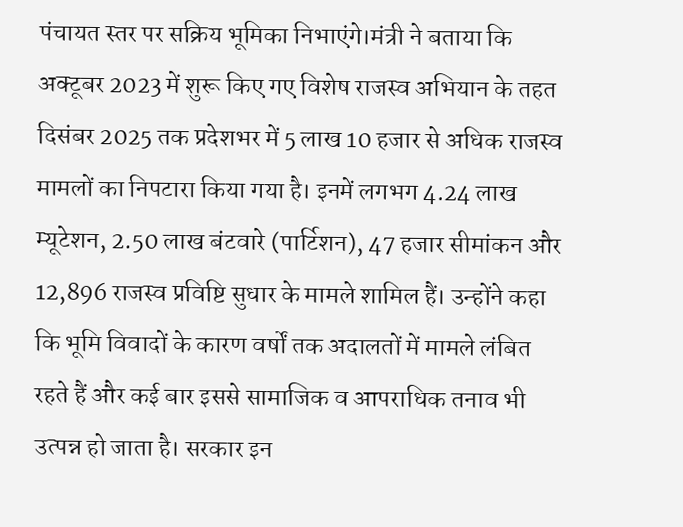पंचायत स्तर पर सक्रिय भूमिका निभाएंगे।मंत्री ने बताया कि अक्टूबर 2023 में शुरू किए गए विशेष राजस्व अभियान के तहत दिसंबर 2025 तक प्रदेशभर में 5 लाख 10 हजार से अधिक राजस्व मामलों का निपटारा किया गया है। इनमें लगभग 4.24 लाख म्यूटेशन, 2.50 लाख बंटवारे (पार्टिशन), 47 हजार सीमांकन और 12,896 राजस्व प्रविष्टि सुधार के मामले शामिल हैं। उन्होंने कहा कि भूमि विवादों के कारण वर्षों तक अदालतों में मामले लंबित रहते हैं और कई बार इससे सामाजिक व आपराधिक तनाव भी उत्पन्न हो जाता है। सरकार इन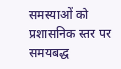समस्याओं को प्रशासनिक स्तर पर समयबद्ध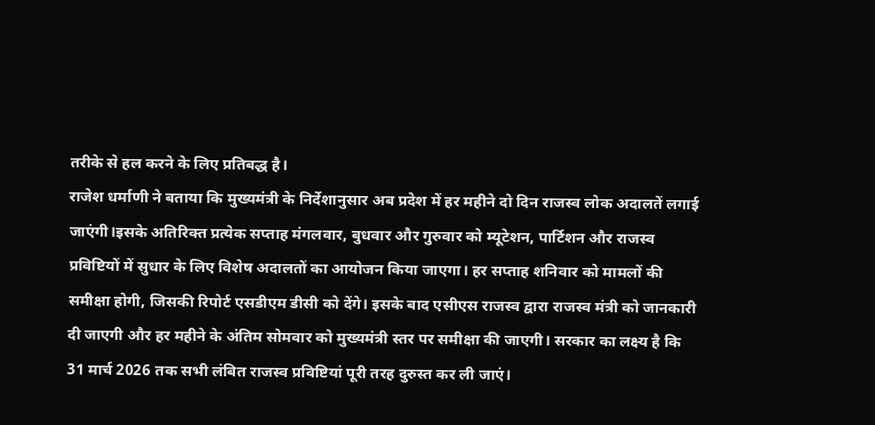तरीके से हल करने के लिए प्रतिबद्ध है।
राजेश धर्माणी ने बताया कि मुख्यमंत्री के निर्देशानुसार अब प्रदेश में हर महीने दो दिन राजस्व लोक अदालतें लगाई जाएंगी।इसके अतिरिक्त प्रत्येक सप्ताह मंगलवार, बुधवार और गुरुवार को म्यूटेशन, पार्टिशन और राजस्व प्रविष्टियों में सुधार के लिए विशेष अदालतों का आयोजन किया जाएगा। हर सप्ताह शनिवार को मामलों की समीक्षा होगी, जिसकी रिपोर्ट एसडीएम डीसी को देंगे। इसके बाद एसीएस राजस्व द्वारा राजस्व मंत्री को जानकारी दी जाएगी और हर महीने के अंतिम सोमवार को मुख्यमंत्री स्तर पर समीक्षा की जाएगी। सरकार का लक्ष्य है कि 31 मार्च 2026 तक सभी लंबित राजस्व प्रविष्टियां पूरी तरह दुरुस्त कर ली जाएं।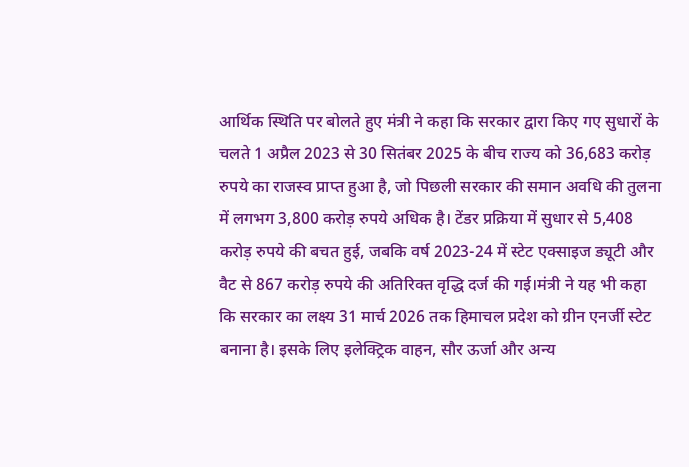आर्थिक स्थिति पर बोलते हुए मंत्री ने कहा कि सरकार द्वारा किए गए सुधारों के चलते 1 अप्रैल 2023 से 30 सितंबर 2025 के बीच राज्य को 36,683 करोड़ रुपये का राजस्व प्राप्त हुआ है, जो पिछली सरकार की समान अवधि की तुलना में लगभग 3,800 करोड़ रुपये अधिक है। टेंडर प्रक्रिया में सुधार से 5,408 करोड़ रुपये की बचत हुई, जबकि वर्ष 2023-24 में स्टेट एक्साइज ड्यूटी और वैट से 867 करोड़ रुपये की अतिरिक्त वृद्धि दर्ज की गई।मंत्री ने यह भी कहा कि सरकार का लक्ष्य 31 मार्च 2026 तक हिमाचल प्रदेश को ग्रीन एनर्जी स्टेट बनाना है। इसके लिए इलेक्ट्रिक वाहन, सौर ऊर्जा और अन्य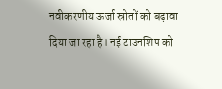नवीकरणीय ऊर्जा स्रोतों को बढ़ावा दिया जा रहा है। नई टाउनशिप को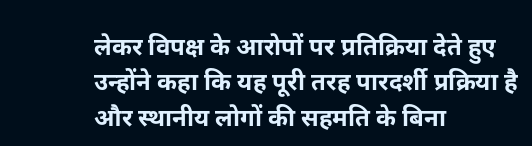लेकर विपक्ष के आरोपों पर प्रतिक्रिया देते हुए उन्होंने कहा कि यह पूरी तरह पारदर्शी प्रक्रिया है और स्थानीय लोगों की सहमति के बिना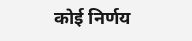कोई निर्णय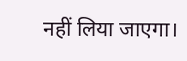नहीं लिया जाएगा।